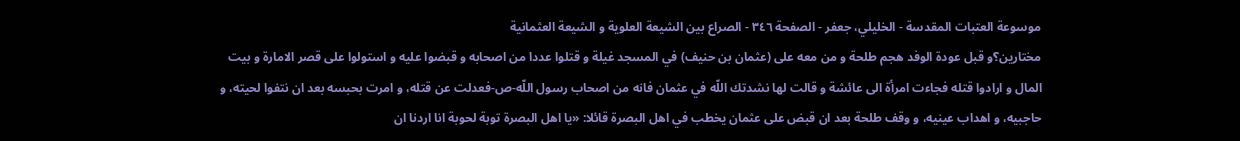موسوعة العتبات المقدسة - الخليلي، جعفر - الصفحة ٣٤٦ - الصراع بين الشيعة العلوية و الشيعة العثمانية
مختارين؟و قبل عودة الوفد هجم طلحة و من معه على (عثمان بن حنيف) في المسجد غيلة و قتلوا عددا من اصحابه و قبضوا عليه و استولوا على قصر الامارة و بيت المال و ارادوا قتله فجاءت امرأة الى عائشة و قالت لها نشدتك اللّه في عثمان فانه من اصحاب رسول اللّه-ص-فعدلت عن قتله، و امرت بحبسه بعد ان نتفوا لحيته، و حاجبيه، و اهداب عينيه، و وقف طلحة بعد ان قبض على عثمان يخطب في اهل البصرة قائلا: «يا اهل البصرة توبة لحوبة انا اردنا ان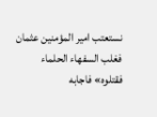نستعتب امير المؤمنين عثمان فغلب السفهاء الحلماء فقتلوه» فاجابه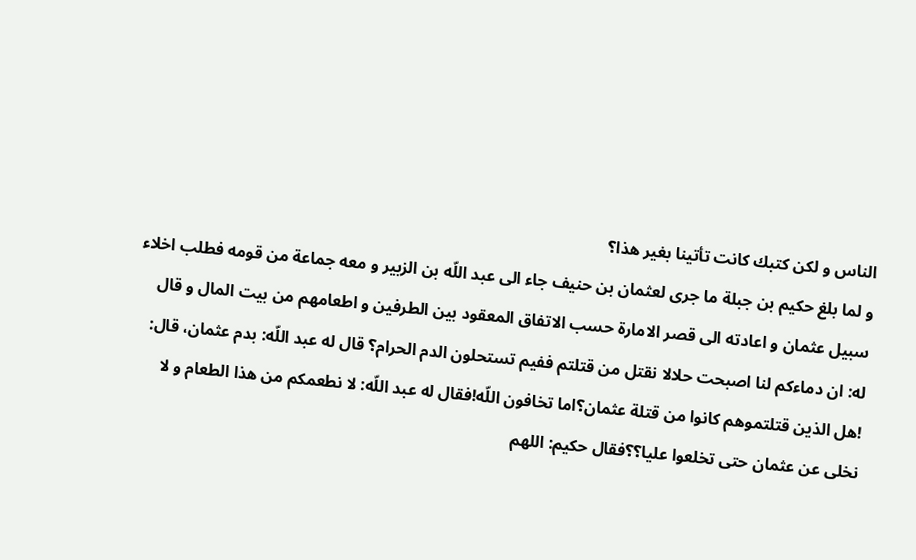الناس و لكن كتبك كانت تأتينا بغير هذا؟
و لما بلغ حكيم بن جبلة ما جرى لعثمان بن حنيف جاء الى عبد اللّه بن الزبير و معه جماعة من قومه فطلب اخلاء سبيل عثمان و اعادته الى قصر الامارة حسب الاتفاق المعقود بين الطرفين و اطعامهم من بيت المال و قال له: ان دماءكم لنا اصبحت حلالا نقتل من قتلتم ففيم تستحلون الدم الحرام؟ قال له عبد اللّه: بدم عثمان، قال: !هل الذين قتلتموهم كانوا من قتلة عثمان؟اما تخافون اللّه!فقال له عبد اللّه: لا نطعمكم من هذا الطعام و لا نخلى عن عثمان حتى تخلعوا عليا؟؟فقال حكيم: اللهم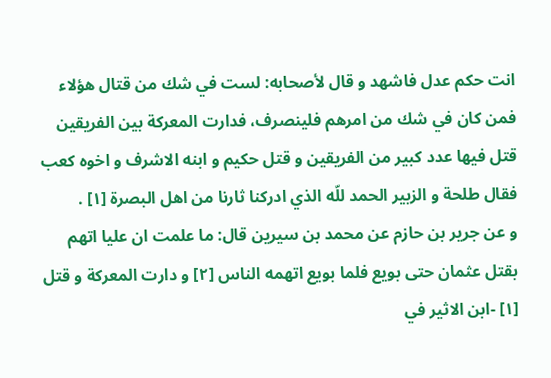انت حكم عدل فاشهد و قال لأصحابه: لست في شك من قتال هؤلاء فمن كان في شك من امرهم فلينصرف، فدارت المعركة بين الفريقين قتل فيها عدد كبير من الفريقين و قتل حكيم و ابنه الاشرف و اخوه كعب فقال طلحة و الزبير الحمد للّه الذي ادركنا ثارنا من اهل البصرة [١] .
و عن جرير بن حازم عن محمد بن سيرين قال: ما علمت ان عليا اتهم بقتل عثمان حتى بويع فلما بويع اتهمه الناس [٢] و دارت المعركة و قتل
[١] -ابن الاثير في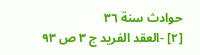حوادث سنة ٣٦
[٢] -العقد الفريد ج ٣ ص ٩٣